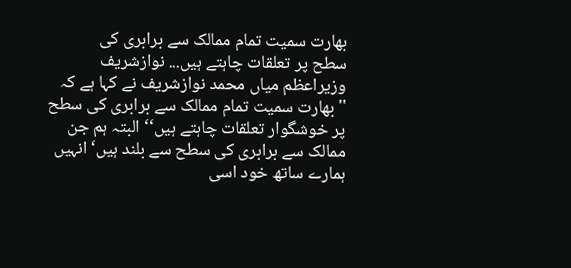بھارت سمیت تمام ممالک سے برابری کی
سطح پر تعلقات چاہتے ہیں... نوازشریف
وزیراعظم میاں محمد نوازشریف نے کہا ہے کہ ''بھارت سمیت تمام ممالک سے برابری کی سطح پر خوشگوار تعلقات چاہتے ہیں‘‘ البتہ ہم جن ممالک سے برابری کی سطح سے بلند ہیں‘ انہیں ہمارے ساتھ خود اسی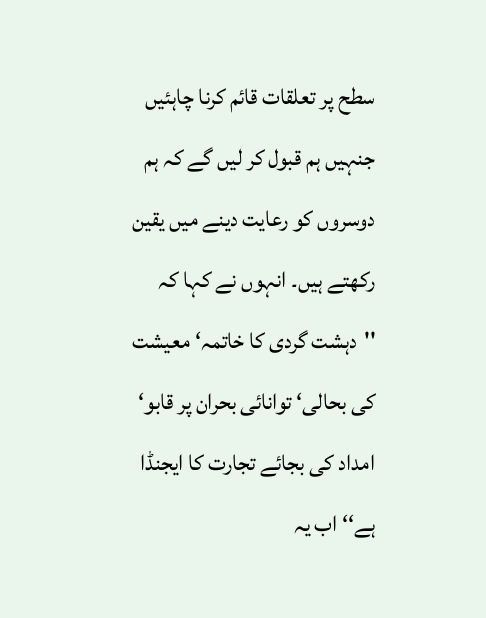سطح پر تعلقات قائم کرنا چاہئیں جنہیں ہم قبول کر لیں گے کہ ہم دوسروں کو رعایت دینے میں یقین رکھتے ہیں۔ انہوں نے کہا کہ ''دہشت گردی کا خاتمہ‘ معیشت کی بحالی‘ توانائی بحران پر قابو‘ امداد کی بجائے تجارت کا ایجنڈا ہے‘‘ اب یہ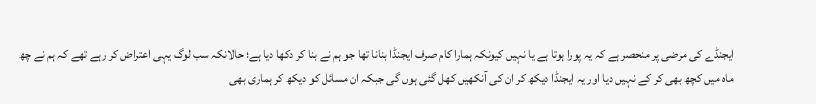ایجنڈے کی مرضی پر منحصر ہے کہ یہ پورا ہوتا ہے یا نہیں کیونکہ ہمارا کام صرف ایجنڈا بنانا تھا جو ہم نے بنا کر دکھا دیا ہے؛ حالانکہ سب لوگ یہی اعتراض کر رہے تھے کہ ہم نے چھ ماہ میں کچھ بھی کر کے نہیں دیا اور یہ ایجنڈا دیکھ کر ان کی آنکھیں کھل گئی ہوں گی جبکہ ان مسائل کو دیکھ کر ہماری بھی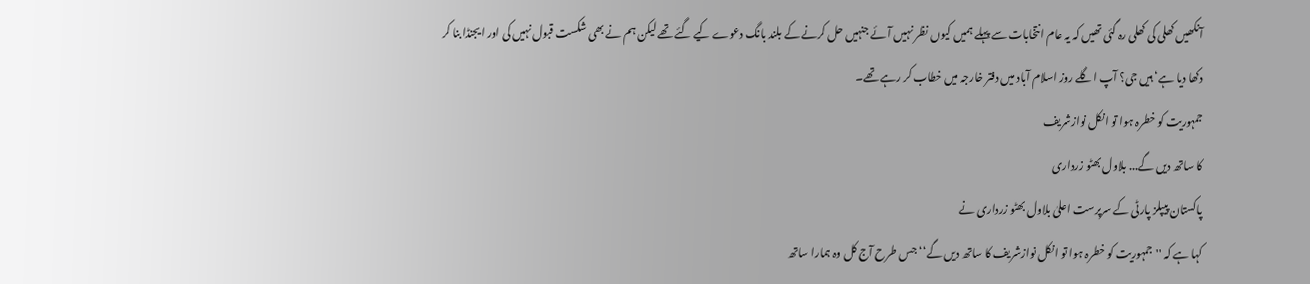آنکھیں کھلی کی کھلی رہ گئی تھیں کہ یہ عام انتخابات سے پہلے ہمیں کیوں نظر نہیں آئے جنہیں حل کرنے کے بلند بانگ دعوے کیے گئے تھے لیکن ہم نے بھی شکست قبول نہیں کی اور ایجنڈا بنا کر دکھا دیا ہے‘ ہیں جی؟ آپ اگلے روز اسلام آباد میں دفتر خارجہ میں خطاب کر رہے تھے۔
جمہوریت کو خطرہ ہوا تو انکل نوازشریف
کا ساتھ دیں گے... بلاول بھٹو زرداری
پاکستان پیپلز پارٹی کے سرپرست اعلیٰ بلاول بھٹو زرداری نے
کہا ہے کہ ''جمہوریت کو خطرہ ہوا تو انکل نوازشریف کا ساتھ دیں گے‘‘ جس طرح آج کل وہ ہمارا ساتھ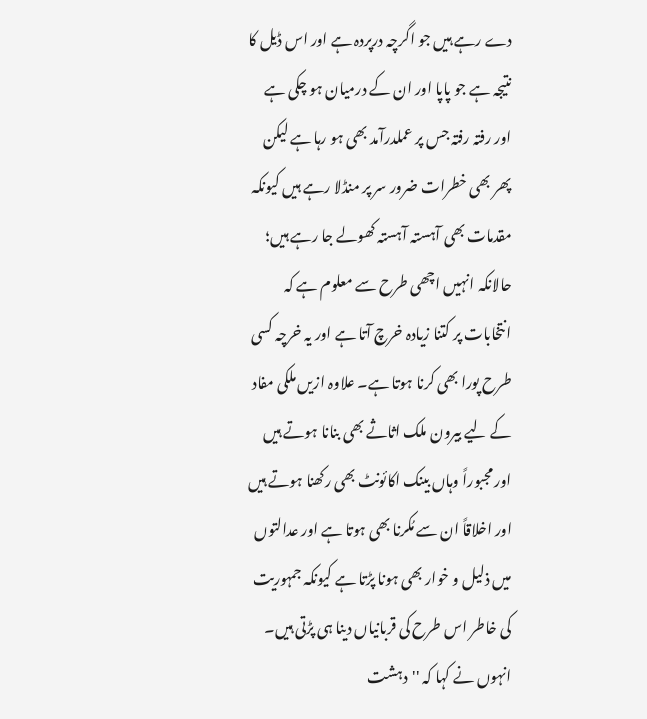دے رہے ہیں جو اگرچہ درپردہ ہے اور اس ڈیل کا نتیجہ ہے جو پاپا اور ان کے درمیان ہو چکی ہے اور رفتہ رفتہ جس پر عملدرآمد بھی ہو رہا ہے لیکن پھر بھی خطرات ضرور سر پر منڈلا رہے ہیں کیونکہ مقدمات بھی آہستہ آہستہ کھولے جا رہے ہیں؛ حالانکہ انہیں اچھی طرح سے معلوم ہے کہ انتخابات پر کتنا زیادہ خرچ آتا ہے اور یہ خرچہ کسی طرح پورا بھی کرنا ہوتا ہے۔ علاوہ ازیں ملکی مفاد کے لیے بیرون ملک اثاثے بھی بنانا ہوتے ہیں اور مجبوراً وہاں بینک اکائونٹ بھی رکھنا ہوتے ہیں اور اخلاقاً ان سے مُکرنا بھی ہوتا ہے اور عدالتوں میں ذلیل و خوار بھی ہونا پڑتا ہے کیونکہ جمہوریت کی خاطر اس طرح کی قربانیاں دینا ہی پڑتی ہیں۔ انہوں نے کہا کہ ''دہشت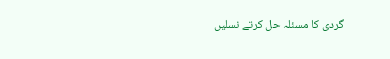گردی کا مسئلہ حل کرتے نسلیں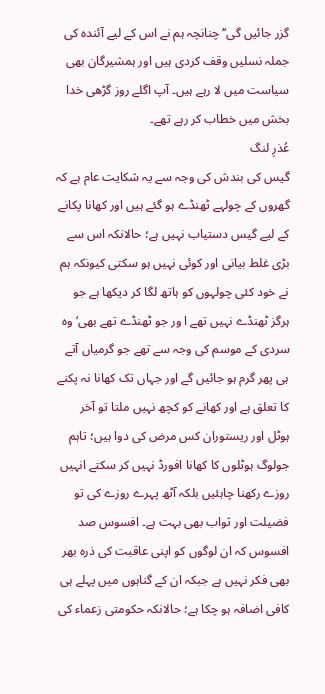گزر جائیں گی‘‘ چنانچہ ہم نے اس کے لیے آئندہ کی جملہ نسلیں وقف کردی ہیں اور ہمشیرگان بھی سیاست میں لا رہے ہیں۔ آپ اگلے روز گڑھی خدا بخش میں خطاب کر رہے تھے۔
عُذرِ لنگ
گیس کی بندش کی وجہ سے یہ شکایت عام ہے کہ گھروں کے چولہے ٹھنڈے ہو گئے ہیں اور کھانا پکانے کے لیے گیس دستیاب نہیں ہے؛ حالانکہ اس سے بڑی غلط بیانی اور کوئی نہیں ہو سکتی کیونکہ ہم نے خود کئی چولہوں کو ہاتھ لگا کر دیکھا ہے جو ہرگز ٹھنڈے نہیں تھے ا ور جو ٹھنڈے تھے بھی‘ وہ سردی کے موسم کی وجہ سے تھے جو گرمیاں آتے ہی پھر گرم ہو جائیں گے اور جہاں تک کھانا نہ پکنے کا تعلق ہے اور کھانے کو کچھ نہیں ملتا تو آخر ہوٹل اور ریستوران کس مرض کی دوا ہیں؛ تاہم جولوگ ہوٹلوں کا کھانا افورڈ نہیں کر سکتے انہیں روزے رکھنا چاہئیں بلکہ آٹھ پہرے روزے کی تو فضیلت اور ثواب بھی بہت ہے۔ افسوس صد افسوس کہ ان لوگوں کو اپنی عاقبت کی ذرہ بھر بھی فکر نہیں ہے جبکہ ان کے گناہوں میں پہلے ہی کافی اضافہ ہو چکا ہے؛ حالانکہ حکومتی زعماء کی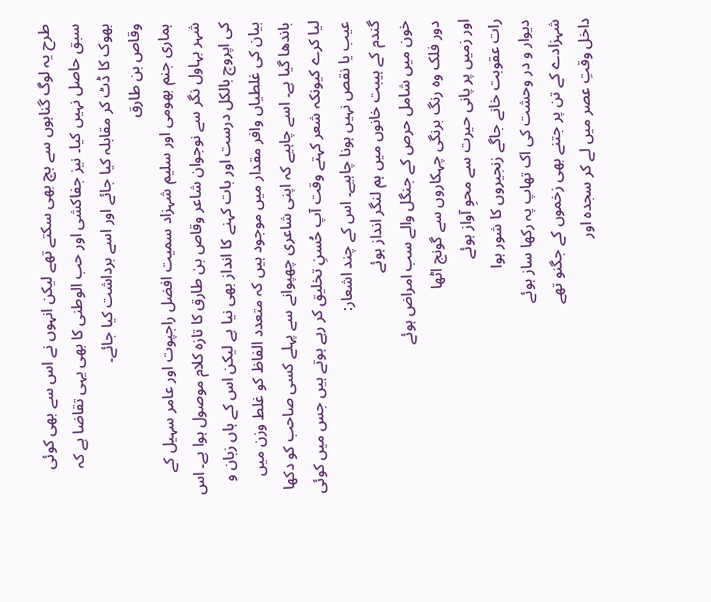طرح یہ لوگ گناہوں سے بچ بھی سکتے تھے لیکن انہوں نے اس سے بھی کوئی سبق حاصل نہیں کیا۔ نیز جفاکشی اور حب الوطنی کا بھی یہی تقاضا ہے کہ بھوک کا ڈٹ کر مقابلہ کیا جائے اور اسے برداشت کیا جائے۔
وقاص بن طارق
ہماری جنم بھومی اور سلیم شہزاد سمیت افضل راجپوت اور عامر سہیل کے شہر بہاول نگر سے نوجوان شاعر وقاص بن طارق کا تازہ کلام موصول ہوا ہے۔ اس کی اپروچ بالکل درست اور بات کہنے کا انداز بھی نیا ہے لیکن اس کے ہاں زبان و بیان کی غلطیاں وافر مقدار میں موجود ہیں کہ متعدد الفاظ کو غلط وزن میں باندھا گیا ہے۔ اسے چاہیے کہ اپنی شاعری چھپوانے سے پہلے کسی صاحب کو دکھا لیا کرے کیونکہ شعر کہتے وقت آپ حُسنِ تخلیق کر رہے ہوتے ہیں جس میں کوئی عیب یا نقص نہیں ہونا چاہیے۔ اس کے چند اشعار:
گندم کے ہیبت خانوں میں ہم لنگر انداز ہوئے
خون میں شامل حرص کے جنگل والے سب امراض ہوئے
دور فلک وہ رنگ برنگی چہکاروں سے گونج اٹھا
اور زمیں پر پانی حیرت سے محوِ آواز ہوئے
رات عقوبت خانے جاگے زنجیروں کا شور ہوا
دیوار و در وحشت کی اک تھاپ پہ رکھا ساز ہوئے
شہزادے کے تن پر جتنے بھی زخموں کے جگنو تھے
داخل وقتِ عصر میں لے کر سجدہ اور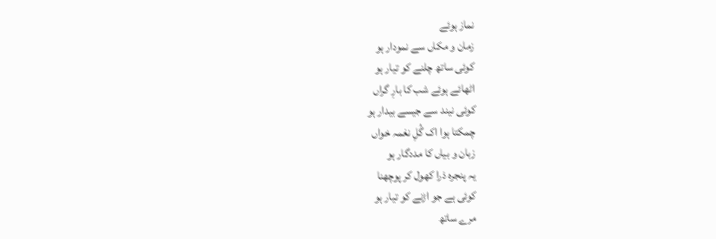نماز ہوئے
زمان و مکاں سے نمودار ہو
کوئی ساتھ چلنے کو تیار ہو
اٹھائے ہوئے شب کا بارِ گراں
کوئی نیند سے جیسے بیدار ہو
چمکتا ہوا اک گُلِ نغمہ خواں
زبان و بیاں کا مددگار ہو
یہ پنجرہ ذرا کھول کر پوچھنا
کوئی ہے جو اڑنے کو تیار ہو
مرے ساتھ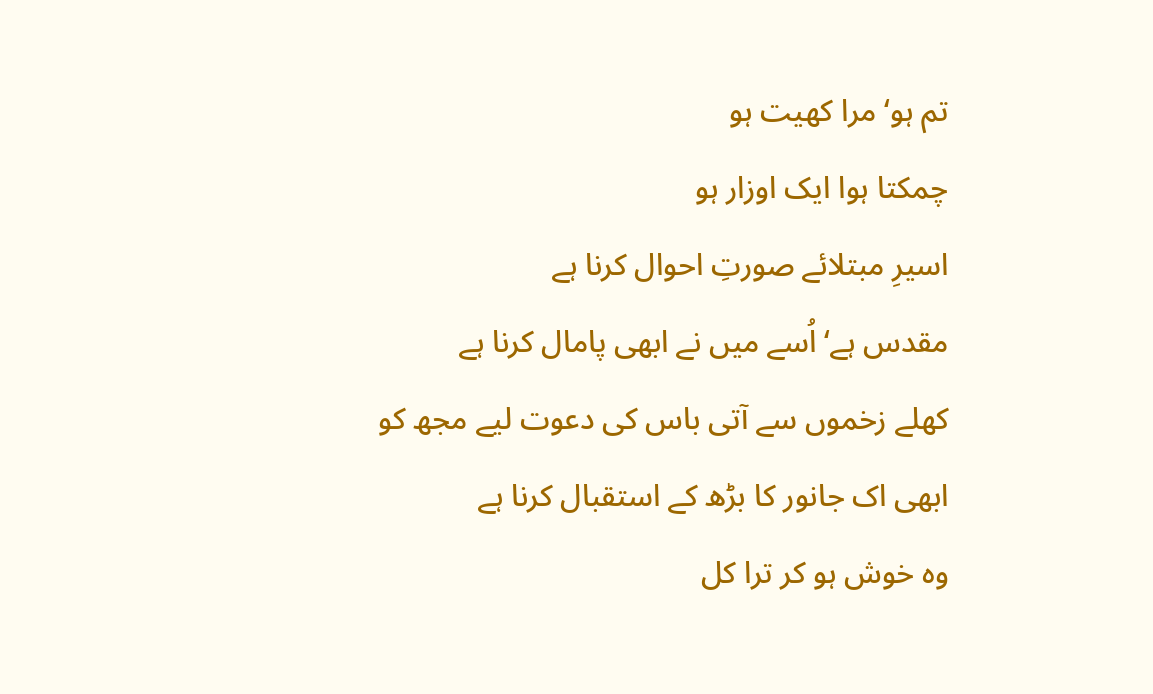تم ہو‘ مرا کھیت ہو
چمکتا ہوا ایک اوزار ہو
اسیرِ مبتلائے صورتِ احوال کرنا ہے
مقدس ہے‘ اُسے میں نے ابھی پامال کرنا ہے
کھلے زخموں سے آتی باس کی دعوت لیے مجھ کو
ابھی اک جانور کا بڑھ کے استقبال کرنا ہے
وہ خوش ہو کر ترا کل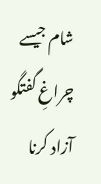شام جیسے
چراغِ گفتگو آزاد کرنا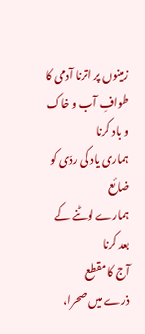زمینوں پر اترنا آدمی کا
طوافِ آب و خاک و باد کرنا
ہماری یاد کی ردّی کو ضائع
ہمارے لوٹنے کے بعد کرنا
آج کا مقطع
ذرے میں صحرا،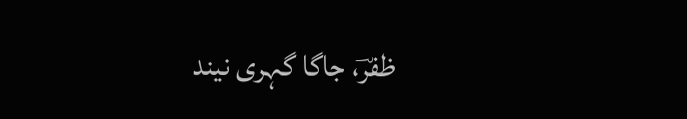ظفرؔ، جاگا گہری نیند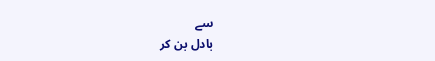سے
بادل بن کر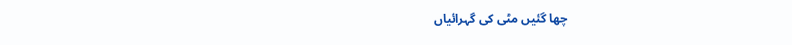چھا گئیں مٹی کی گہرائیاں